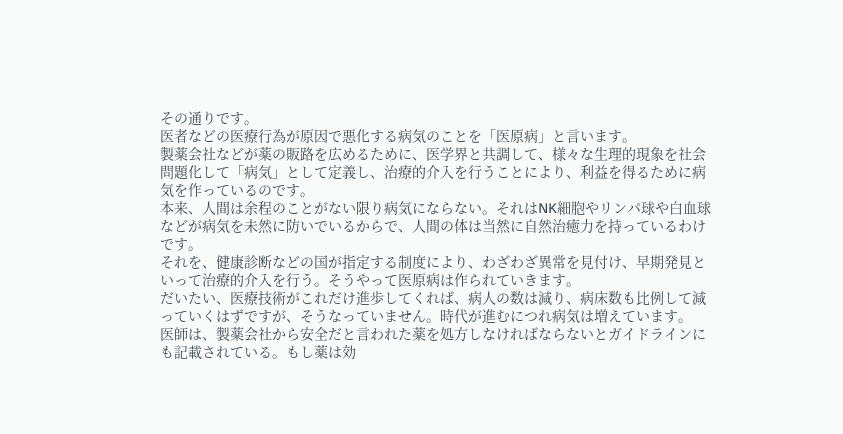その通りです。
医者などの医療行為が原因で悪化する病気のことを「医原病」と言います。
製薬会社などが薬の販路を広めるために、医学界と共調して、様々な生理的現象を社会問題化して「病気」として定義し、治療的介入を行うことにより、利益を得るために病気を作っているのです。
本来、人間は余程のことがない限り病気にならない。それはNK細胞やリンパ球や白血球などが病気を未然に防いでいるからで、人間の体は当然に自然治癒力を持っているわけです。
それを、健康診断などの国が指定する制度により、わざわざ異常を見付け、早期発見といって治療的介入を行う。そうやって医原病は作られていきます。
だいたい、医療技術がこれだけ進歩してくれば、病人の数は減り、病床数も比例して減っていくはずですが、そうなっていません。時代が進むにつれ病気は増えています。
医師は、製薬会社から安全だと言われた薬を処方しなければならないとガイドラインにも記載されている。もし薬は効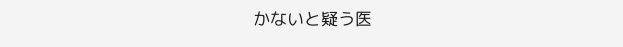かないと疑う医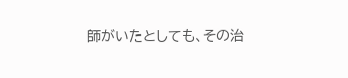師がいたとしても、その治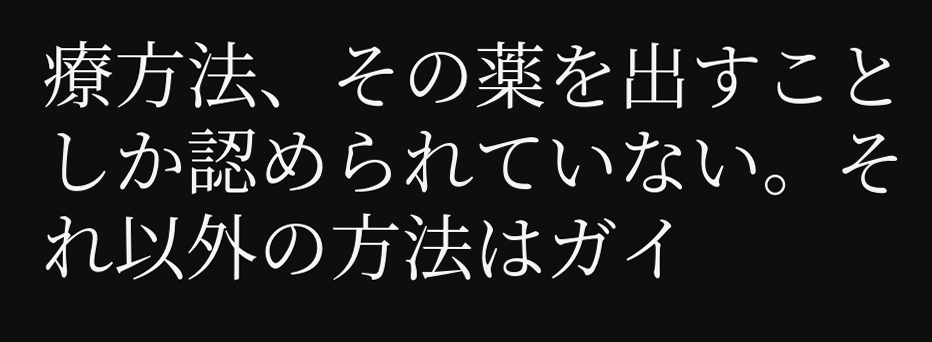療方法、その薬を出すことしか認められていない。それ以外の方法はガイ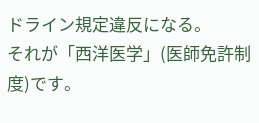ドライン規定違反になる。
それが「西洋医学」(医師免許制度)です。